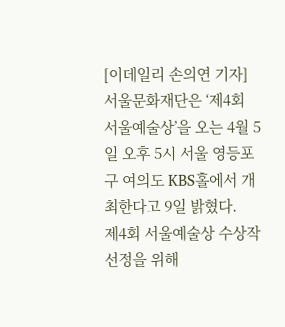[이데일리 손의연 기자] 서울문화재단은 ‘제4회 서울예술상’을 오는 4월 5일 오후 5시 서울 영등포구 여의도 KBS홀에서 개최한다고 9일 밝혔다.
제4회 서울예술상 수상작 선정을 위해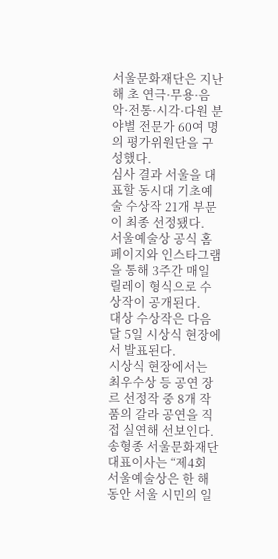서울문화재단은 지난해 초 연극·무용·음악·전통·시각·다원 분야별 전문가 60여 명의 평가위원단을 구성했다.
심사 결과 서울을 대표할 동시대 기초예술 수상작 21개 부문이 최종 선정됐다.
서울예술상 공식 홈페이지와 인스타그램을 통해 3주간 매일 릴레이 형식으로 수상작이 공개된다.
대상 수상작은 다음달 5일 시상식 현장에서 발표된다.
시상식 현장에서는 최우수상 등 공연 장르 선정작 중 8개 작품의 갈라 공연을 직접 실연해 선보인다.
송형종 서울문화재단 대표이사는 “제4회 서울예술상은 한 해 동안 서울 시민의 일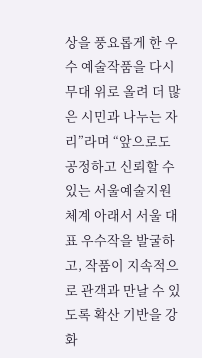상을 풍요롭게 한 우수 예술작품을 다시 무대 위로 올려 더 많은 시민과 나누는 자리”라며 “앞으로도 공정하고 신뢰할 수 있는 서울예술지원 체계 아래서 서울 대표 우수작을 발굴하고, 작품이 지속적으로 관객과 만날 수 있도록 확산 기반을 강화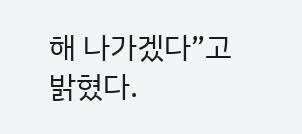해 나가겠다”고 밝혔다.